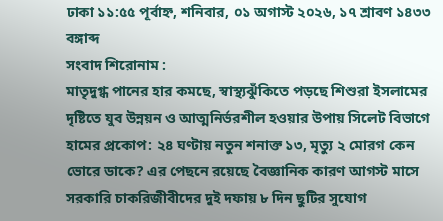ঢাকা ১১:৫৫ পূর্বাহ্ন, শনিবার, ০১ অগাস্ট ২০২৬, ১৭ শ্রাবণ ১৪৩৩ বঙ্গাব্দ
সংবাদ শিরোনাম :
মাতৃদুগ্ধ পানের হার কমছে, স্বাস্থ্যঝুঁকিতে পড়ছে শিশুরা ইসলামের দৃষ্টিতে যুব উন্নয়ন ও আত্মনির্ভরশীল হওয়ার উপায় সিলেট বিভাগে হামের প্রকোপ: ২৪ ঘণ্টায় নতুন শনাক্ত ১৩, মৃত্যু ২ মোরগ কেন ভোরে ডাকে? এর পেছনে রয়েছে বৈজ্ঞানিক কারণ আগস্ট মাসে সরকারি চাকরিজীবীদের দুই দফায় ৮ দিন ছুটির সুযোগ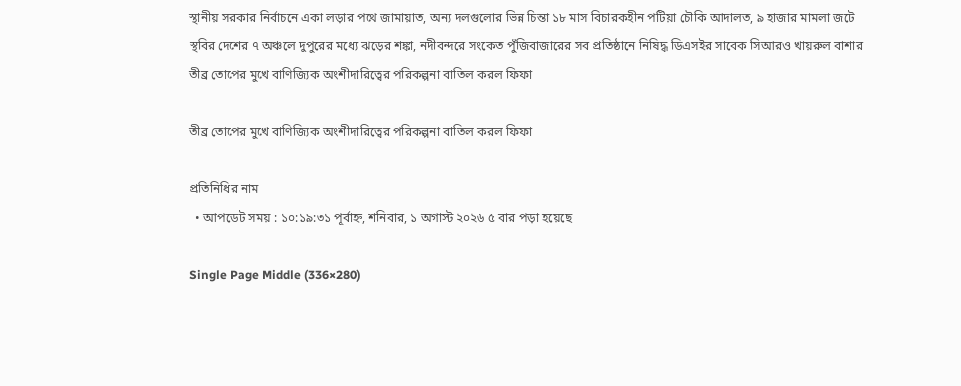স্থানীয় সরকার নির্বাচনে একা লড়ার পথে জামায়াত, অন্য দলগুলোর ভিন্ন চিন্তা ১৮ মাস বিচারকহীন পটিয়া চৌকি আদালত, ৯ হাজার মামলা জটে স্থবির দেশের ৭ অঞ্চলে দুপুরের মধ্যে ঝড়ের শঙ্কা, নদীবন্দরে সংকেত পুঁজিবাজারের সব প্রতিষ্ঠানে নিষিদ্ধ ডিএসইর সাবেক সিআরও খায়রুল বাশার তীব্র তোপের মুখে বাণিজ্যিক অংশীদারিত্বের পরিকল্পনা বাতিল করল ফিফা

তীব্র তোপের মুখে বাণিজ্যিক অংশীদারিত্বের পরিকল্পনা বাতিল করল ফিফা

প্রতিনিধির নাম
  • আপডেট সময় : ১০:১৯:৩১ পূর্বাহ্ন, শনিবার, ১ অগাস্ট ২০২৬ ৫ বার পড়া হয়েছে

Single Page Middle (336×280)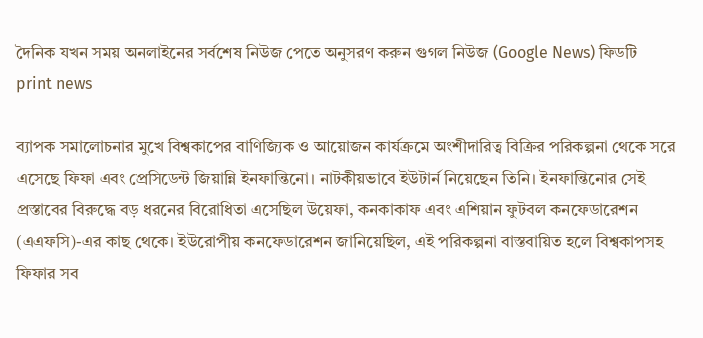দৈনিক যখন সময় অনলাইনের সর্বশেষ নিউজ পেতে অনুসরণ করুন গুগল নিউজ (Google News) ফিডটি
print news

ব্যাপক সমালোচনার মুখে বিশ্বকাপের বাণিজ্যিক ও আয়োজন কার্যক্রমে অংশীদারিত্ব বিক্রির পরিকল্পনা থেকে সরে এসেছে ফিফা এবং প্রেসিডেন্ট জিয়ান্নি ইনফান্তিনো। নাটকীয়ভাবে ইউটার্ন নিয়েছেন তিনি। ইনফান্তিনোর সেই প্রস্তাবের বিরুদ্ধে বড় ধরনের বিরোধিতা এসেছিল উয়েফা, কনকাকাফ এবং এশিয়ান ফুটবল কনফেডারেশন (এএফসি)-এর কাছ থেকে। ইউরোপীয় কনফেডারেশন জানিয়েছিল, এই পরিকল্পনা বাস্তবায়িত হলে বিশ্বকাপসহ ফিফার সব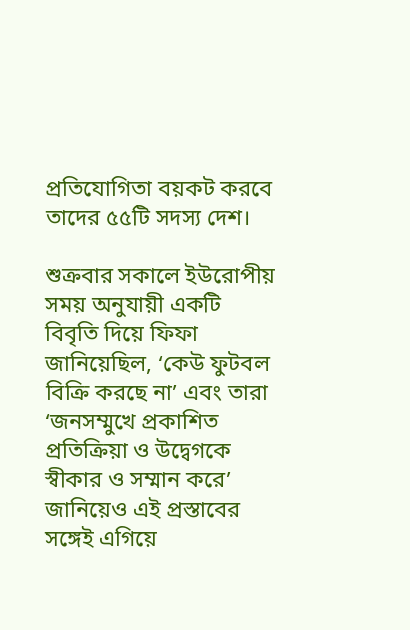প্রতিযোগিতা বয়কট করবে তাদের ৫৫টি সদস্য দেশ।

শুক্রবার সকালে ইউরোপীয় সময় অনুযায়ী একটি বিবৃতি দিয়ে ফিফা জানিয়েছিল, ‘কেউ ফুটবল বিক্রি করছে না’ এবং তারা ‘জনসম্মুখে প্রকাশিত প্রতিক্রিয়া ও উদ্বেগকে স্বীকার ও সম্মান করে’ জানিয়েও এই প্রস্তাবের সঙ্গেই এগিয়ে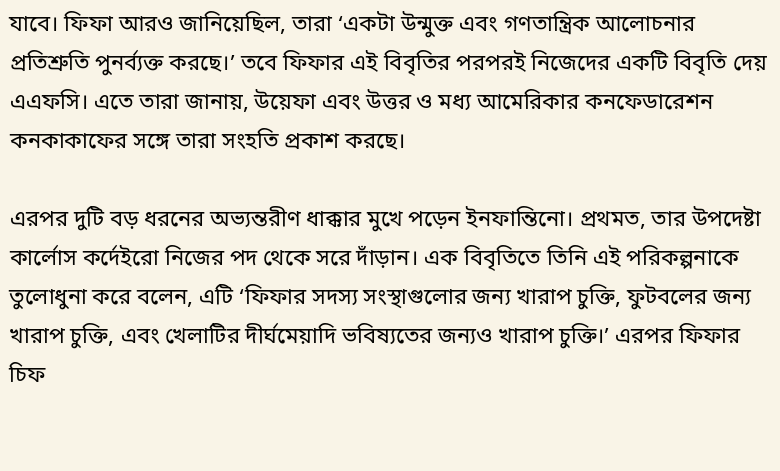যাবে। ফিফা আরও জানিয়েছিল, তারা ‘একটা উন্মুক্ত এবং গণতান্ত্রিক আলোচনার প্রতিশ্রুতি পুনর্ব্যক্ত করছে।’ তবে ফিফার এই বিবৃতির পরপরই নিজেদের একটি বিবৃতি দেয় এএফসি। এতে তারা জানায়, উয়েফা এবং উত্তর ও মধ্য আমেরিকার কনফেডারেশন কনকাকাফের সঙ্গে তারা সংহতি প্রকাশ করছে।

এরপর দুটি বড় ধরনের অভ্যন্তরীণ ধাক্কার মুখে পড়েন ইনফান্তিনো। প্রথমত, তার উপদেষ্টা কার্লোস কর্দেইরো নিজের পদ থেকে সরে দাঁড়ান। এক বিবৃতিতে তিনি এই পরিকল্পনাকে তুলোধুনা করে বলেন, এটি ‘ফিফার সদস্য সংস্থাগুলোর জন্য খারাপ চুক্তি, ফুটবলের জন্য খারাপ চুক্তি, এবং খেলাটির দীর্ঘমেয়াদি ভবিষ্যতের জন্যও খারাপ চুক্তি।’ এরপর ফিফার চিফ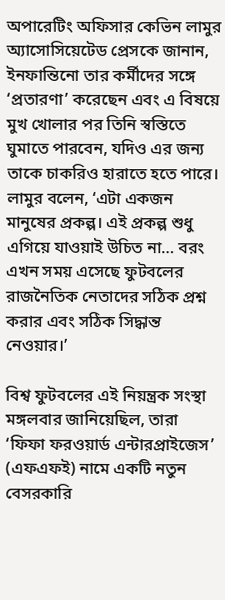অপারেটিং অফিসার কেভিন লামুর অ্যাসোসিয়েটেড প্রেসকে জানান, ইনফান্তিনো তার কর্মীদের সঙ্গে ‘প্রতারণা’ করেছেন এবং এ বিষয়ে মুখ খোলার পর তিনি স্বস্তিতে ঘুমাতে পারবেন, যদিও এর জন্য তাকে চাকরিও হারাতে হতে পারে। লামুর বলেন, ‘এটা একজন মানুষের প্রকল্প। এই প্রকল্প শুধু এগিয়ে যাওয়াই উচিত না… বরং এখন সময় এসেছে ফুটবলের রাজনৈতিক নেতাদের সঠিক প্রশ্ন করার এবং সঠিক সিদ্ধান্ত নেওয়ার।’

বিশ্ব ফুটবলের এই নিয়ন্ত্রক সংস্থা মঙ্গলবার জানিয়েছিল, তারা ‘ফিফা ফরওয়ার্ড এন্টারপ্রাইজেস’ (এফএফই) নামে একটি নতুন বেসরকারি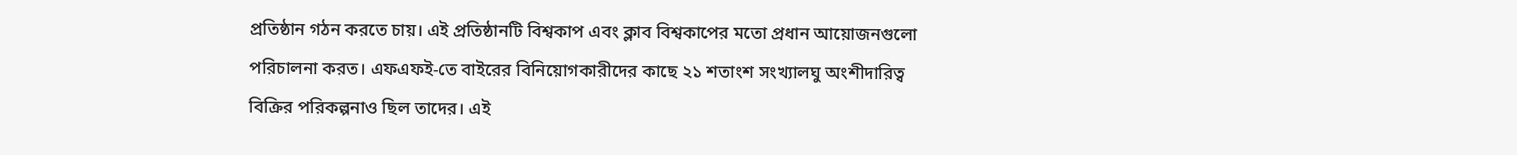প্রতিষ্ঠান গঠন করতে চায়। এই প্রতিষ্ঠানটি বিশ্বকাপ এবং ক্লাব বিশ্বকাপের মতো প্রধান আয়োজনগুলো পরিচালনা করত। এফএফই-তে বাইরের বিনিয়োগকারীদের কাছে ২১ শতাংশ সংখ্যালঘু অংশীদারিত্ব বিক্রির পরিকল্পনাও ছিল তাদের। এই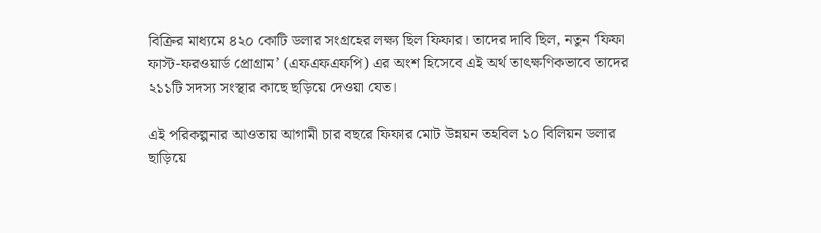বিক্রির মাধ্যমে ৪২০ কোটি ডলার সংগ্রহের লক্ষ্য ছিল ফিফার। তাদের দাবি ছিল, নতুন ‘ফিফা ফাস্ট-ফরওয়ার্ড প্রোগ্রাম’ (এফএফএফপি) এর অংশ হিসেবে এই অর্থ তাৎক্ষণিকভাবে তাদের ২১১টি সদস্য সংস্থার কাছে ছড়িয়ে দেওয়া যেত।

এই পরিকল্পনার আওতায় আগামী চার বছরে ফিফার মোট উন্নয়ন তহবিল ১০ বিলিয়ন ডলার ছাড়িয়ে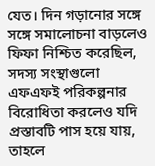যেত। দিন গড়ানোর সঙ্গে সঙ্গে সমালোচনা বাড়লেও ফিফা নিশ্চিত করেছিল, সদস্য সংস্থাগুলো এফএফই পরিকল্পনার বিরোধিতা করলেও যদি প্রস্তাবটি পাস হয়ে যায়, তাহলে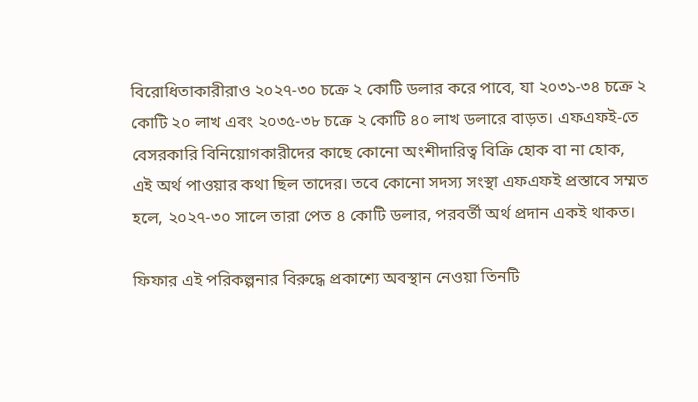বিরোধিতাকারীরাও ২০২৭-৩০ চক্রে ২ কোটি ডলার করে পাবে, যা ২০৩১-৩৪ চক্রে ২ কোটি ২০ লাখ এবং ২০৩৫-৩৮ চক্রে ২ কোটি ৪০ লাখ ডলারে বাড়ত। এফএফই-তে বেসরকারি বিনিয়োগকারীদের কাছে কোনো অংশীদারিত্ব বিক্রি হোক বা না হোক, এই অর্থ পাওয়ার কথা ছিল তাদের। তবে কোনো সদস্য সংস্থা এফএফই প্রস্তাবে সম্মত হলে, ২০২৭-৩০ সালে তারা পেত ৪ কোটি ডলার, পরবর্তী অর্থ প্রদান একই থাকত।

ফিফার এই পরিকল্পনার বিরুদ্ধে প্রকাশ্যে অবস্থান নেওয়া তিনটি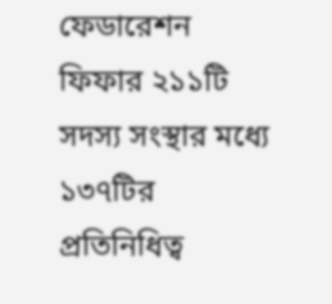ফেডারেশন ফিফার ২১১টি সদস্য সংস্থার মধ্যে ১৩৭টির প্রতিনিধিত্ব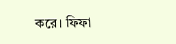করে। ফিফা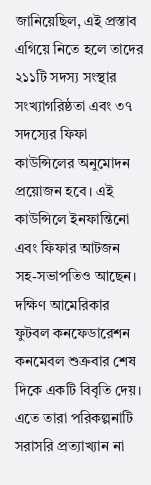জানিয়েছিল, এই প্রস্তাব এগিয়ে নিতে হলে তাদের ২১১টি সদস্য সংস্থার সংখ্যাগরিষ্ঠতা এবং ৩৭ সদস্যের ফিফা কাউন্সিলের অনুমোদন প্রয়োজন হবে। এই কাউন্সিলে ইনফান্তিনো এবং ফিফার আটজন সহ-সভাপতিও আছেন। দক্ষিণ আমেরিকার ফুটবল কনফেডারেশন কনমেবল শুক্রবার শেষ দিকে একটি বিবৃতি দেয়। এতে তারা পরিকল্পনাটি সরাসরি প্রত্যাখ্যান না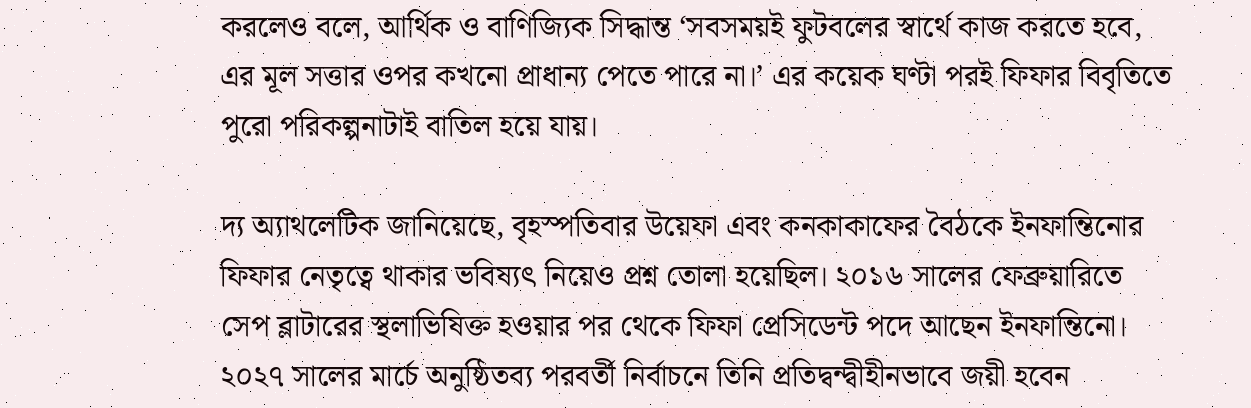করলেও বলে, আর্থিক ও বাণিজ্যিক সিদ্ধান্ত ‘সবসময়ই ফুটবলের স্বার্থে কাজ করতে হবে, এর মূল সত্তার ওপর কখনো প্রাধান্য পেতে পারে না।’ এর কয়েক ঘণ্টা পরই ফিফার বিবৃতিতে পুরো পরিকল্পনাটাই বাতিল হয়ে যায়।

দ্য অ্যাথলেটিক জানিয়েছে, বৃহস্পতিবার উয়েফা এবং কনকাকাফের বৈঠকে ইনফান্তিনোর ফিফার নেতৃত্বে থাকার ভবিষ্যৎ নিয়েও প্রশ্ন তোলা হয়েছিল। ২০১৬ সালের ফেব্রুয়ারিতে সেপ ব্লাটারের স্থলাভিষিক্ত হওয়ার পর থেকে ফিফা প্রেসিডেন্ট পদে আছেন ইনফান্তিনো। ২০২৭ সালের মার্চে অনুষ্ঠিতব্য পরবর্তী নির্বাচনে তিনি প্রতিদ্বন্দ্বীহীনভাবে জয়ী হবেন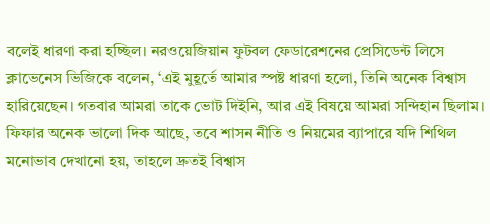বলেই ধারণা করা হচ্ছিল। নরওয়েজিয়ান ফুটবল ফেডারেশনের প্রেসিডেন্ট লিসে ক্লাভেনেস ভিজিকে বলেন, ‘এই মুহূর্তে আমার স্পষ্ট ধারণা হলো, তিনি অনেক বিশ্বাস হারিয়েছেন। গতবার আমরা তাকে ভোট দিইনি, আর এই বিষয়ে আমরা সন্দিহান ছিলাম। ফিফার অনেক ভালো দিক আছে, তবে শাসন নীতি ও নিয়মের ব্যাপারে যদি শিথিল মনোভাব দেখানো হয়, তাহলে দ্রুতই বিশ্বাস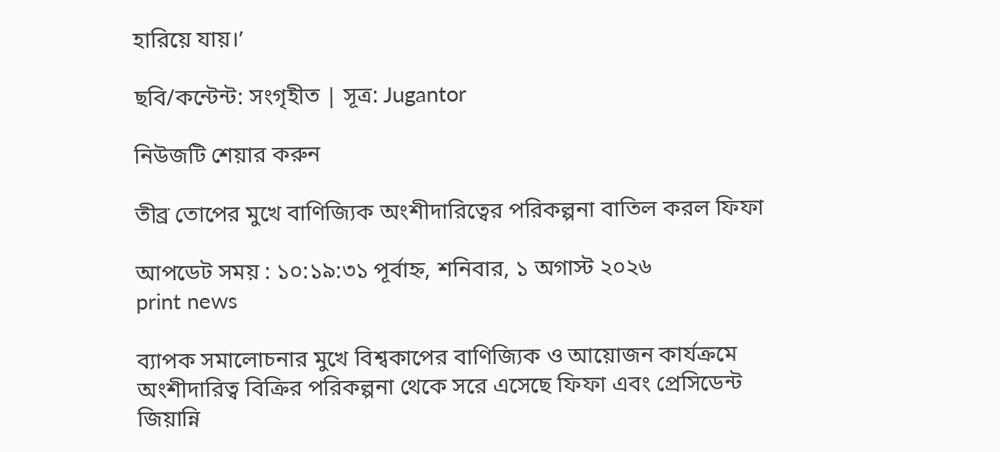হারিয়ে যায়।’

ছবি/কন্টেন্ট: সংগৃহীত | সূত্র: Jugantor

নিউজটি শেয়ার করুন

তীব্র তোপের মুখে বাণিজ্যিক অংশীদারিত্বের পরিকল্পনা বাতিল করল ফিফা

আপডেট সময় : ১০:১৯:৩১ পূর্বাহ্ন, শনিবার, ১ অগাস্ট ২০২৬
print news

ব্যাপক সমালোচনার মুখে বিশ্বকাপের বাণিজ্যিক ও আয়োজন কার্যক্রমে অংশীদারিত্ব বিক্রির পরিকল্পনা থেকে সরে এসেছে ফিফা এবং প্রেসিডেন্ট জিয়ান্নি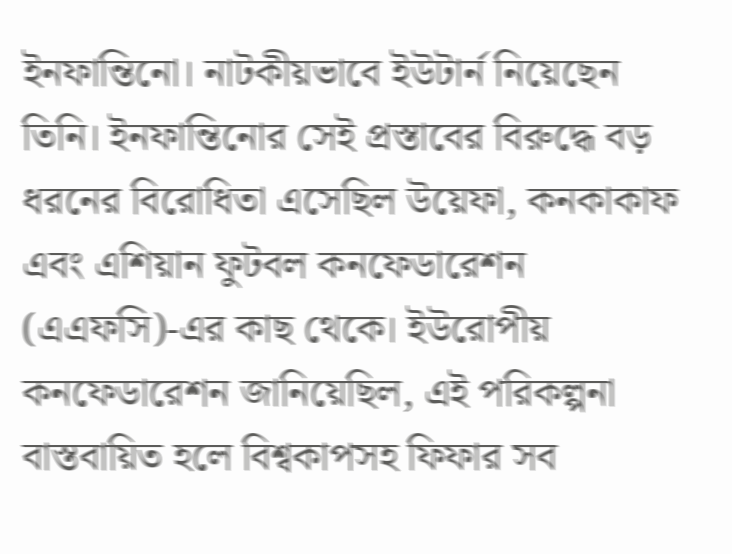ইনফান্তিনো। নাটকীয়ভাবে ইউটার্ন নিয়েছেন তিনি। ইনফান্তিনোর সেই প্রস্তাবের বিরুদ্ধে বড় ধরনের বিরোধিতা এসেছিল উয়েফা, কনকাকাফ এবং এশিয়ান ফুটবল কনফেডারেশন (এএফসি)-এর কাছ থেকে। ইউরোপীয় কনফেডারেশন জানিয়েছিল, এই পরিকল্পনা বাস্তবায়িত হলে বিশ্বকাপসহ ফিফার সব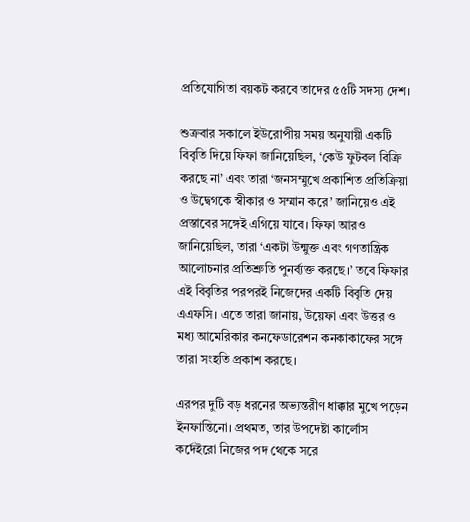প্রতিযোগিতা বয়কট করবে তাদের ৫৫টি সদস্য দেশ।

শুক্রবার সকালে ইউরোপীয় সময় অনুযায়ী একটি বিবৃতি দিয়ে ফিফা জানিয়েছিল, ‘কেউ ফুটবল বিক্রি করছে না’ এবং তারা ‘জনসম্মুখে প্রকাশিত প্রতিক্রিয়া ও উদ্বেগকে স্বীকার ও সম্মান করে’ জানিয়েও এই প্রস্তাবের সঙ্গেই এগিয়ে যাবে। ফিফা আরও জানিয়েছিল, তারা ‘একটা উন্মুক্ত এবং গণতান্ত্রিক আলোচনার প্রতিশ্রুতি পুনর্ব্যক্ত করছে।’ তবে ফিফার এই বিবৃতির পরপরই নিজেদের একটি বিবৃতি দেয় এএফসি। এতে তারা জানায়, উয়েফা এবং উত্তর ও মধ্য আমেরিকার কনফেডারেশন কনকাকাফের সঙ্গে তারা সংহতি প্রকাশ করছে।

এরপর দুটি বড় ধরনের অভ্যন্তরীণ ধাক্কার মুখে পড়েন ইনফান্তিনো। প্রথমত, তার উপদেষ্টা কার্লোস কর্দেইরো নিজের পদ থেকে সরে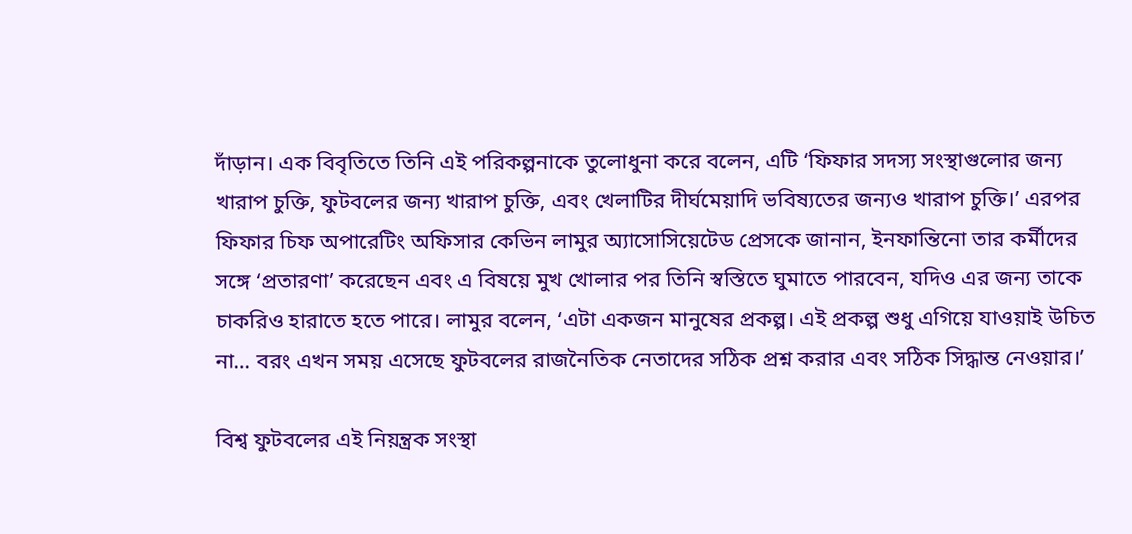দাঁড়ান। এক বিবৃতিতে তিনি এই পরিকল্পনাকে তুলোধুনা করে বলেন, এটি ‘ফিফার সদস্য সংস্থাগুলোর জন্য খারাপ চুক্তি, ফুটবলের জন্য খারাপ চুক্তি, এবং খেলাটির দীর্ঘমেয়াদি ভবিষ্যতের জন্যও খারাপ চুক্তি।’ এরপর ফিফার চিফ অপারেটিং অফিসার কেভিন লামুর অ্যাসোসিয়েটেড প্রেসকে জানান, ইনফান্তিনো তার কর্মীদের সঙ্গে ‘প্রতারণা’ করেছেন এবং এ বিষয়ে মুখ খোলার পর তিনি স্বস্তিতে ঘুমাতে পারবেন, যদিও এর জন্য তাকে চাকরিও হারাতে হতে পারে। লামুর বলেন, ‘এটা একজন মানুষের প্রকল্প। এই প্রকল্প শুধু এগিয়ে যাওয়াই উচিত না… বরং এখন সময় এসেছে ফুটবলের রাজনৈতিক নেতাদের সঠিক প্রশ্ন করার এবং সঠিক সিদ্ধান্ত নেওয়ার।’

বিশ্ব ফুটবলের এই নিয়ন্ত্রক সংস্থা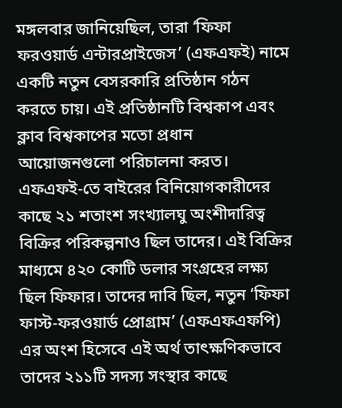মঙ্গলবার জানিয়েছিল, তারা ‘ফিফা ফরওয়ার্ড এন্টারপ্রাইজেস’ (এফএফই) নামে একটি নতুন বেসরকারি প্রতিষ্ঠান গঠন করতে চায়। এই প্রতিষ্ঠানটি বিশ্বকাপ এবং ক্লাব বিশ্বকাপের মতো প্রধান আয়োজনগুলো পরিচালনা করত। এফএফই-তে বাইরের বিনিয়োগকারীদের কাছে ২১ শতাংশ সংখ্যালঘু অংশীদারিত্ব বিক্রির পরিকল্পনাও ছিল তাদের। এই বিক্রির মাধ্যমে ৪২০ কোটি ডলার সংগ্রহের লক্ষ্য ছিল ফিফার। তাদের দাবি ছিল, নতুন ‘ফিফা ফাস্ট-ফরওয়ার্ড প্রোগ্রাম’ (এফএফএফপি) এর অংশ হিসেবে এই অর্থ তাৎক্ষণিকভাবে তাদের ২১১টি সদস্য সংস্থার কাছে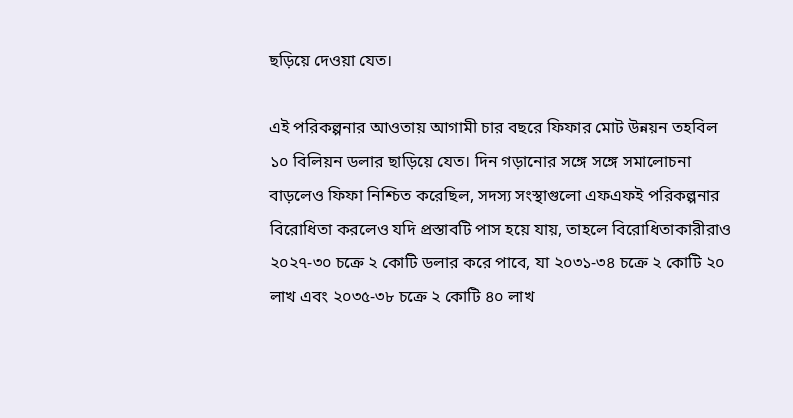ছড়িয়ে দেওয়া যেত।

এই পরিকল্পনার আওতায় আগামী চার বছরে ফিফার মোট উন্নয়ন তহবিল ১০ বিলিয়ন ডলার ছাড়িয়ে যেত। দিন গড়ানোর সঙ্গে সঙ্গে সমালোচনা বাড়লেও ফিফা নিশ্চিত করেছিল, সদস্য সংস্থাগুলো এফএফই পরিকল্পনার বিরোধিতা করলেও যদি প্রস্তাবটি পাস হয়ে যায়, তাহলে বিরোধিতাকারীরাও ২০২৭-৩০ চক্রে ২ কোটি ডলার করে পাবে, যা ২০৩১-৩৪ চক্রে ২ কোটি ২০ লাখ এবং ২০৩৫-৩৮ চক্রে ২ কোটি ৪০ লাখ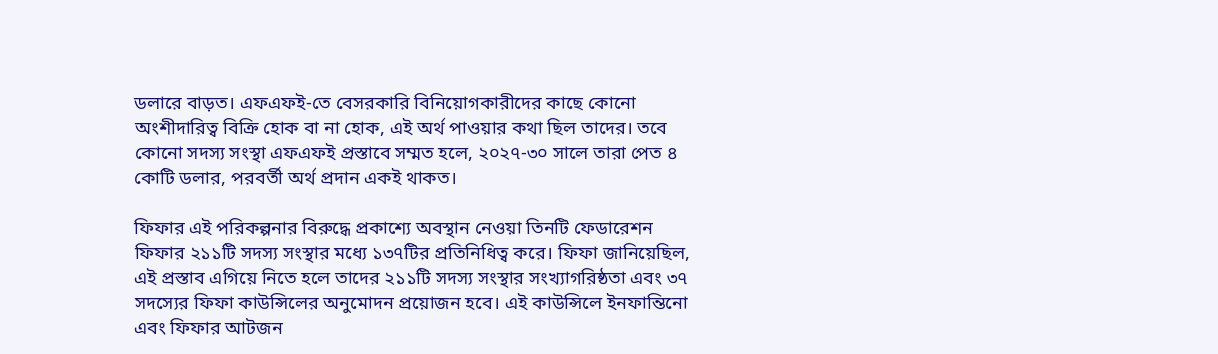ডলারে বাড়ত। এফএফই-তে বেসরকারি বিনিয়োগকারীদের কাছে কোনো অংশীদারিত্ব বিক্রি হোক বা না হোক, এই অর্থ পাওয়ার কথা ছিল তাদের। তবে কোনো সদস্য সংস্থা এফএফই প্রস্তাবে সম্মত হলে, ২০২৭-৩০ সালে তারা পেত ৪ কোটি ডলার, পরবর্তী অর্থ প্রদান একই থাকত।

ফিফার এই পরিকল্পনার বিরুদ্ধে প্রকাশ্যে অবস্থান নেওয়া তিনটি ফেডারেশন ফিফার ২১১টি সদস্য সংস্থার মধ্যে ১৩৭টির প্রতিনিধিত্ব করে। ফিফা জানিয়েছিল, এই প্রস্তাব এগিয়ে নিতে হলে তাদের ২১১টি সদস্য সংস্থার সংখ্যাগরিষ্ঠতা এবং ৩৭ সদস্যের ফিফা কাউন্সিলের অনুমোদন প্রয়োজন হবে। এই কাউন্সিলে ইনফান্তিনো এবং ফিফার আটজন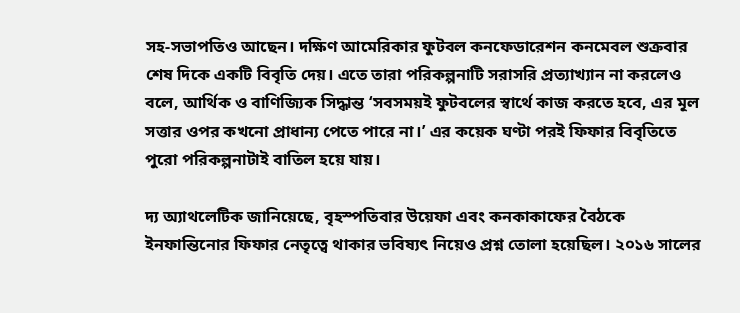সহ-সভাপতিও আছেন। দক্ষিণ আমেরিকার ফুটবল কনফেডারেশন কনমেবল শুক্রবার শেষ দিকে একটি বিবৃতি দেয়। এতে তারা পরিকল্পনাটি সরাসরি প্রত্যাখ্যান না করলেও বলে, আর্থিক ও বাণিজ্যিক সিদ্ধান্ত ‘সবসময়ই ফুটবলের স্বার্থে কাজ করতে হবে, এর মূল সত্তার ওপর কখনো প্রাধান্য পেতে পারে না।’ এর কয়েক ঘণ্টা পরই ফিফার বিবৃতিতে পুরো পরিকল্পনাটাই বাতিল হয়ে যায়।

দ্য অ্যাথলেটিক জানিয়েছে, বৃহস্পতিবার উয়েফা এবং কনকাকাফের বৈঠকে ইনফান্তিনোর ফিফার নেতৃত্বে থাকার ভবিষ্যৎ নিয়েও প্রশ্ন তোলা হয়েছিল। ২০১৬ সালের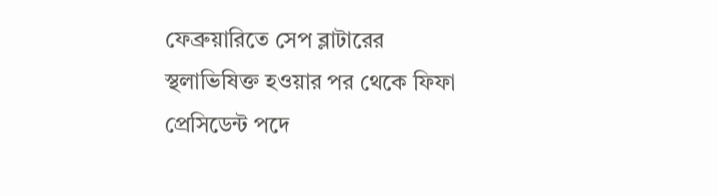ফেব্রুয়ারিতে সেপ ব্লাটারের স্থলাভিষিক্ত হওয়ার পর থেকে ফিফা প্রেসিডেন্ট পদে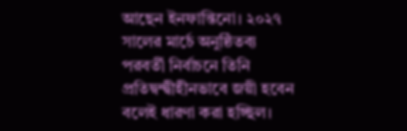আছেন ইনফান্তিনো। ২০২৭ সালের মার্চে অনুষ্ঠিতব্য পরবর্তী নির্বাচনে তিনি প্রতিদ্বন্দ্বীহীনভাবে জয়ী হবেন বলেই ধারণা করা হচ্ছিল।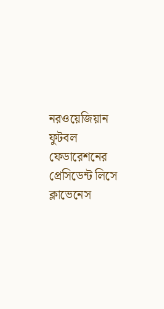নরওয়েজিয়ান ফুটবল ফেডারেশনের প্রেসিডেন্ট লিসে ক্লাভেনেস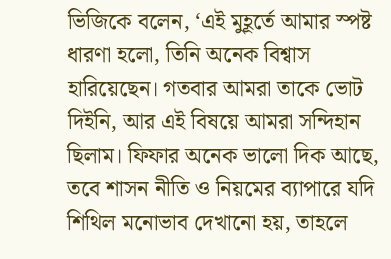ভিজিকে বলেন, ‘এই মুহূর্তে আমার স্পষ্ট ধারণা হলো, তিনি অনেক বিশ্বাস হারিয়েছেন। গতবার আমরা তাকে ভোট দিইনি, আর এই বিষয়ে আমরা সন্দিহান ছিলাম। ফিফার অনেক ভালো দিক আছে, তবে শাসন নীতি ও নিয়মের ব্যাপারে যদি শিথিল মনোভাব দেখানো হয়, তাহলে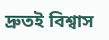দ্রুতই বিশ্বাস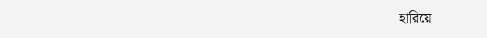হারিয়ে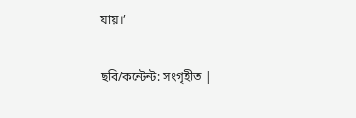যায়।’

ছবি/কন্টেন্ট: সংগৃহীত |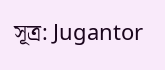সূত্র: Jugantor